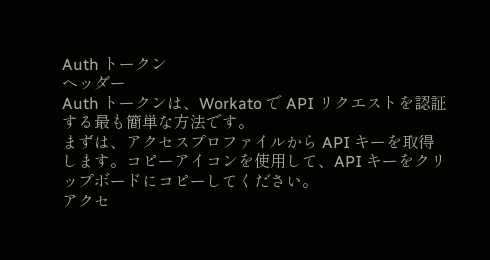Auth トークン
ヘッダー
Auth トークンは、Workato で API リクエストを認証する最も簡単な方法です。
まずは、アクセスプロファイルから API キーを取得します。コピーアイコンを使用して、API キーをクリップボードにコピーしてください。
アクセ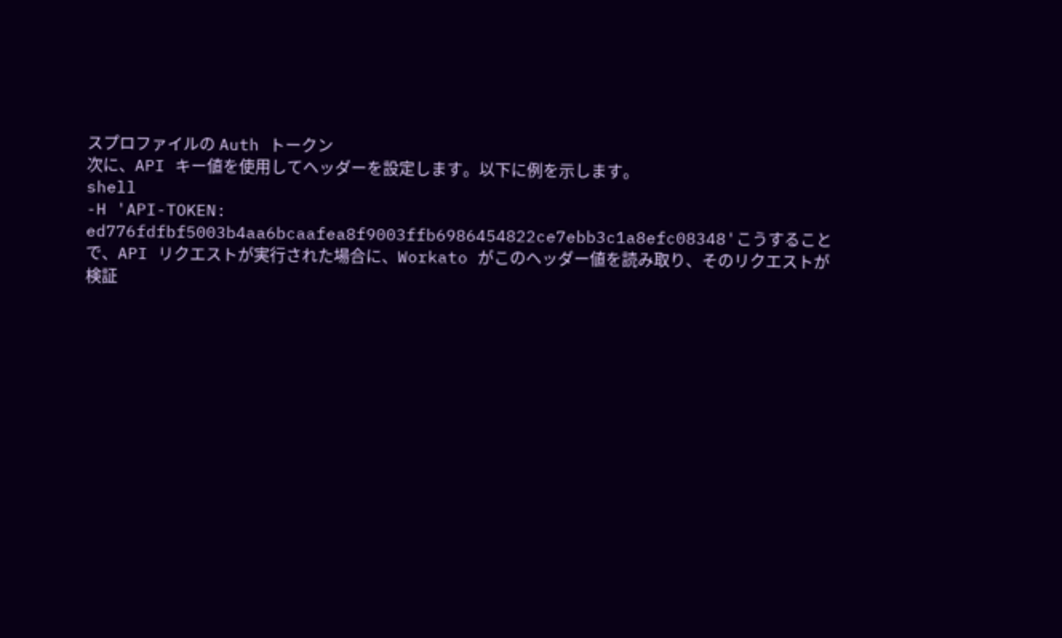スプロファイルの Auth トークン
次に、API キー値を使用してヘッダーを設定します。以下に例を示します。
shell
-H 'API-TOKEN: ed776fdfbf5003b4aa6bcaafea8f9003ffb6986454822ce7ebb3c1a8efc08348'こうすることで、API リクエストが実行された場合に、Workato がこのヘッダー値を読み取り、そのリクエストが検証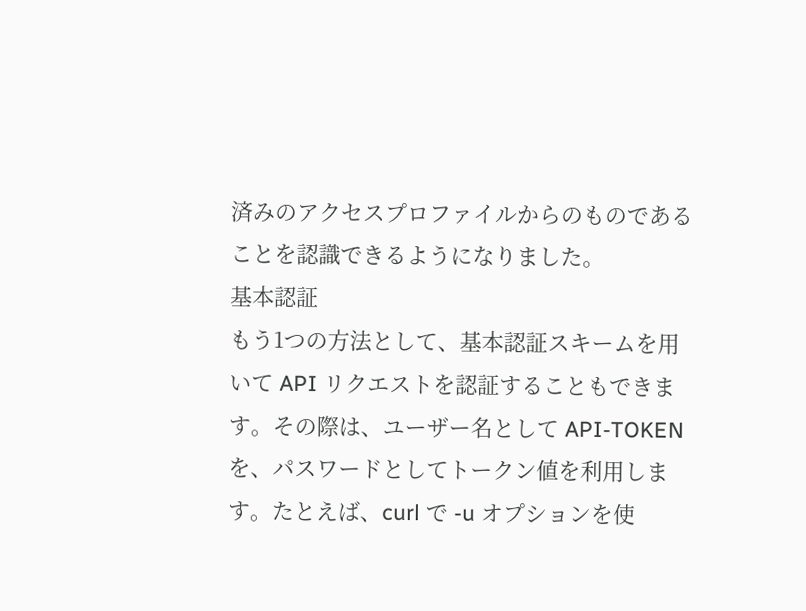済みのアクセスプロファイルからのものであることを認識できるようになりました。
基本認証
もう1つの方法として、基本認証スキームを用いて API リクエストを認証することもできます。その際は、ユーザー名として API-TOKEN を、パスワードとしてトークン値を利用します。たとえば、curl で -u オプションを使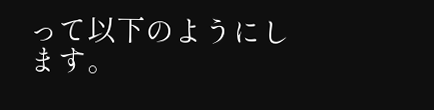って以下のようにします。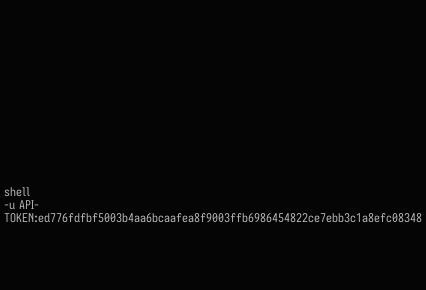shell
-u API-TOKEN:ed776fdfbf5003b4aa6bcaafea8f9003ffb6986454822ce7ebb3c1a8efc08348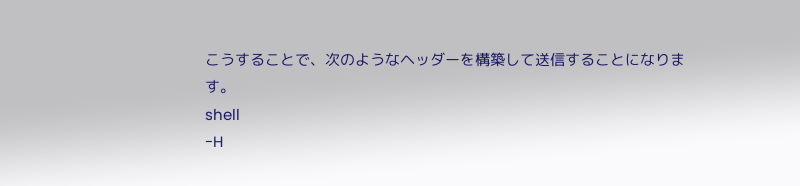こうすることで、次のようなヘッダーを構築して送信することになります。
shell
-H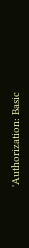'Authorization: Basic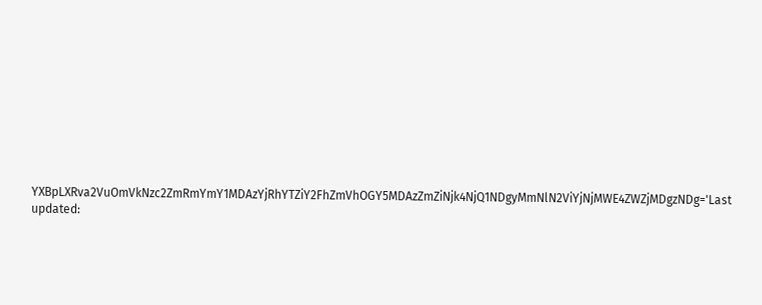YXBpLXRva2VuOmVkNzc2ZmRmYmY1MDAzYjRhYTZiY2FhZmVhOGY5MDAzZmZiNjk4NjQ1NDgyMmNlN2ViYjNjMWE4ZWZjMDgzNDg='Last updated: